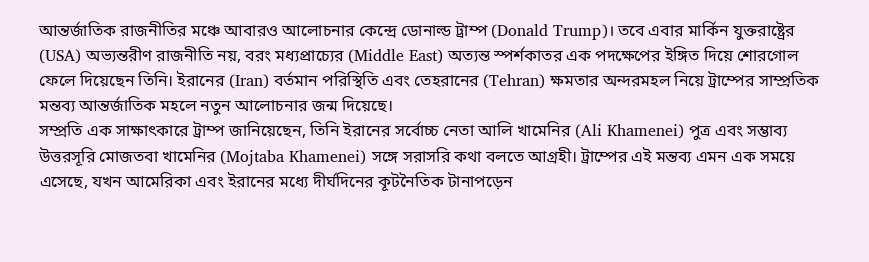আন্তর্জাতিক রাজনীতির মঞ্চে আবারও আলোচনার কেন্দ্রে ডোনাল্ড ট্রাম্প (Donald Trump)। তবে এবার মার্কিন যুক্তরাষ্ট্রের (USA) অভ্যন্তরীণ রাজনীতি নয়, বরং মধ্যপ্রাচ্যের (Middle East) অত্যন্ত স্পর্শকাতর এক পদক্ষেপের ইঙ্গিত দিয়ে শোরগোল ফেলে দিয়েছেন তিনি। ইরানের (Iran) বর্তমান পরিস্থিতি এবং তেহরানের (Tehran) ক্ষমতার অন্দরমহল নিয়ে ট্রাম্পের সাম্প্রতিক মন্তব্য আন্তর্জাতিক মহলে নতুন আলোচনার জন্ম দিয়েছে।
সম্প্রতি এক সাক্ষাৎকারে ট্রাম্প জানিয়েছেন, তিনি ইরানের সর্বোচ্চ নেতা আলি খামেনির (Ali Khamenei) পুত্র এবং সম্ভাব্য উত্তরসূরি মোজতবা খামেনির (Mojtaba Khamenei) সঙ্গে সরাসরি কথা বলতে আগ্রহী। ট্রাম্পের এই মন্তব্য এমন এক সময়ে এসেছে, যখন আমেরিকা এবং ইরানের মধ্যে দীর্ঘদিনের কূটনৈতিক টানাপড়েন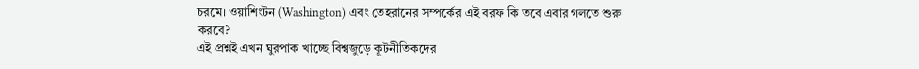চরমে। ওয়াশিংটন (Washington) এবং তেহরানের সম্পর্কের এই বরফ কি তবে এবার গলতে শুরু করবে?
এই প্রশ্নই এখন ঘুরপাক খাচ্ছে বিশ্বজুড়ে কূটনীতিকদের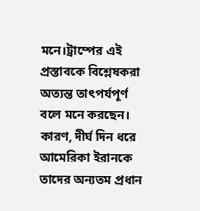মনে।ট্রাম্পের এই প্রস্তাবকে বিশ্লেষকরা অত্যন্ত তাৎপর্যপূর্ণ বলে মনে করছেন। কারণ, দীর্ঘ দিন ধরে আমেরিকা ইরানকে তাদের অন্যতম প্রধান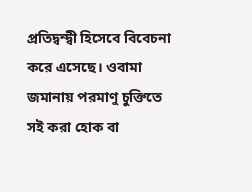প্রতিদ্বন্দ্বী হিসেবে বিবেচনা করে এসেছে। ওবামা জমানায় পরমাণু চুক্তিতে সই করা হোক বা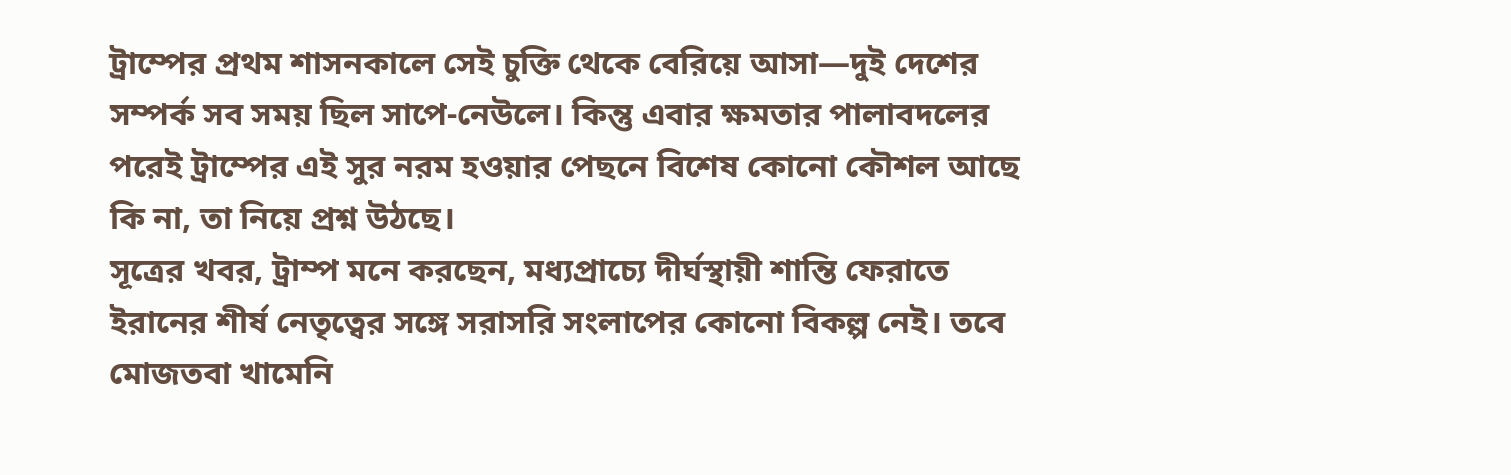ট্রাম্পের প্রথম শাসনকালে সেই চুক্তি থেকে বেরিয়ে আসা—দুই দেশের সম্পর্ক সব সময় ছিল সাপে-নেউলে। কিন্তু এবার ক্ষমতার পালাবদলের পরেই ট্রাম্পের এই সুর নরম হওয়ার পেছনে বিশেষ কোনো কৌশল আছে কি না, তা নিয়ে প্রশ্ন উঠছে।
সূত্রের খবর, ট্রাম্প মনে করছেন, মধ্যপ্রাচ্যে দীর্ঘস্থায়ী শান্তি ফেরাতে ইরানের শীর্ষ নেতৃত্বের সঙ্গে সরাসরি সংলাপের কোনো বিকল্প নেই। তবে মোজতবা খামেনি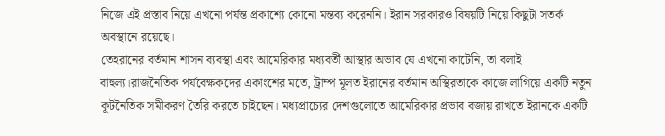নিজে এই প্রস্তাব নিয়ে এখনো পর্যন্ত প্রকাশ্যে কোনো মন্তব্য করেননি। ইরান সরকারও বিষয়টি নিয়ে কিছুটা সতর্ক অবস্থানে রয়েছে।
তেহরানের বর্তমান শাসন ব্যবস্থা এবং আমেরিকার মধ্যবর্তী আস্থার অভাব যে এখনো কাটেনি, তা বলাই বাহুল্য।রাজনৈতিক পর্যবেক্ষকদের একাংশের মতে, ট্রাম্প মূলত ইরানের বর্তমান অস্থিরতাকে কাজে লাগিয়ে একটি নতুন কূটনৈতিক সমীকরণ তৈরি করতে চাইছেন। মধ্যপ্রাচ্যের দেশগুলোতে আমেরিকার প্রভাব বজায় রাখতে ইরানকে একটি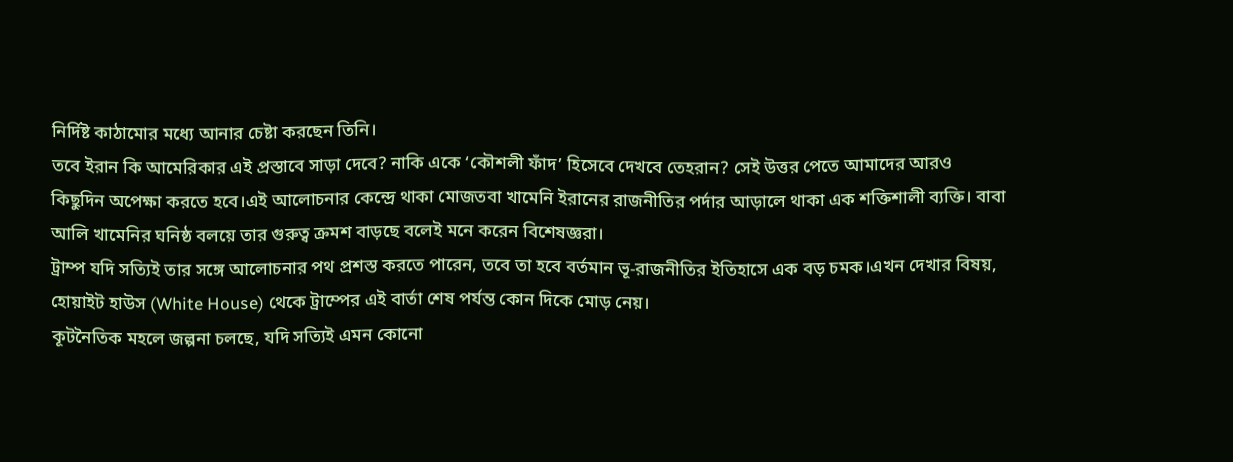নির্দিষ্ট কাঠামোর মধ্যে আনার চেষ্টা করছেন তিনি।
তবে ইরান কি আমেরিকার এই প্রস্তাবে সাড়া দেবে? নাকি একে ‘কৌশলী ফাঁদ’ হিসেবে দেখবে তেহরান? সেই উত্তর পেতে আমাদের আরও কিছুদিন অপেক্ষা করতে হবে।এই আলোচনার কেন্দ্রে থাকা মোজতবা খামেনি ইরানের রাজনীতির পর্দার আড়ালে থাকা এক শক্তিশালী ব্যক্তি। বাবা আলি খামেনির ঘনিষ্ঠ বলয়ে তার গুরুত্ব ক্রমশ বাড়ছে বলেই মনে করেন বিশেষজ্ঞরা।
ট্রাম্প যদি সত্যিই তার সঙ্গে আলোচনার পথ প্রশস্ত করতে পারেন, তবে তা হবে বর্তমান ভূ-রাজনীতির ইতিহাসে এক বড় চমক।এখন দেখার বিষয়, হোয়াইট হাউস (White House) থেকে ট্রাম্পের এই বার্তা শেষ পর্যন্ত কোন দিকে মোড় নেয়।
কূটনৈতিক মহলে জল্পনা চলছে, যদি সত্যিই এমন কোনো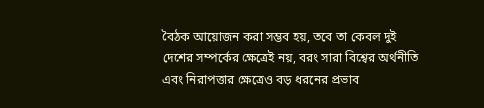বৈঠক আয়োজন করা সম্ভব হয়, তবে তা কেবল দুই দেশের সম্পর্কের ক্ষেত্রেই নয়, বরং সারা বিশ্বের অর্থনীতি এবং নিরাপত্তার ক্ষেত্রেও বড় ধরনের প্রভাব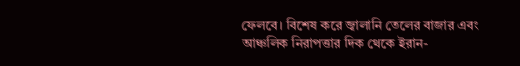ফেলবে। বিশেষ করে জ্বালানি তেলের বাজার এবং আঞ্চলিক নিরাপত্তার দিক থেকে ইরান-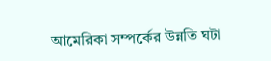আমেরিকা সম্পর্কের উন্নতি ঘটা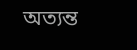অত্যন্ত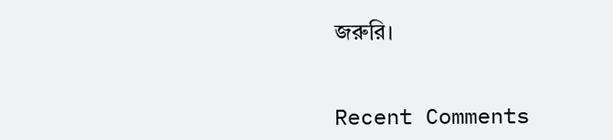জরুরি।


Recent Comments